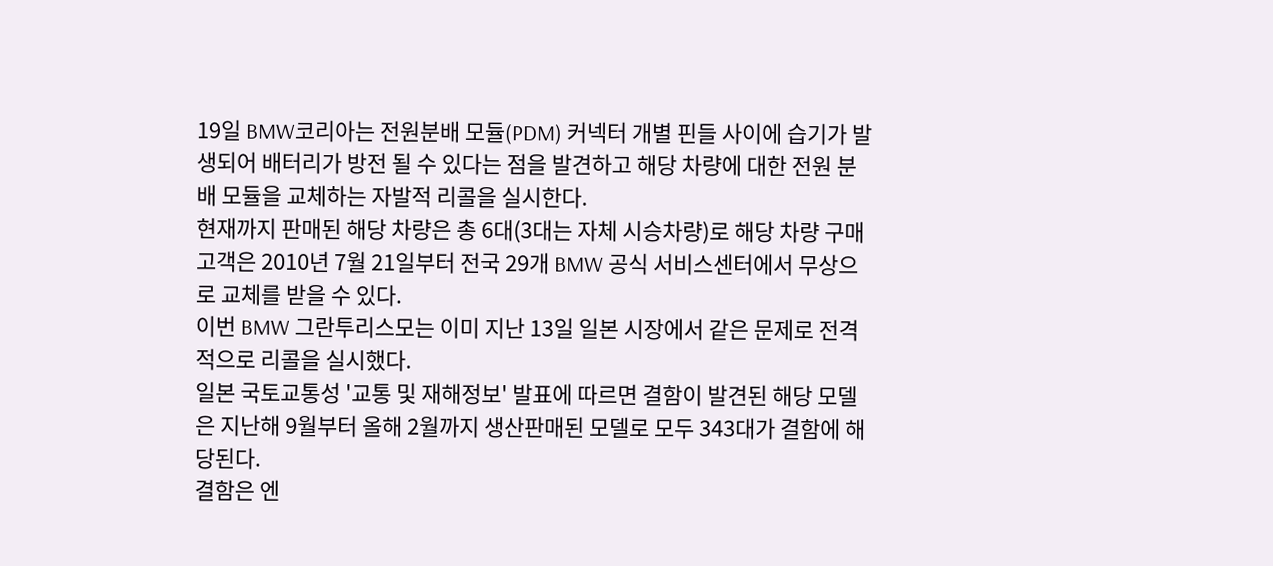19일 BMW코리아는 전원분배 모듈(PDM) 커넥터 개별 핀들 사이에 습기가 발생되어 배터리가 방전 될 수 있다는 점을 발견하고 해당 차량에 대한 전원 분배 모듈을 교체하는 자발적 리콜을 실시한다.
현재까지 판매된 해당 차량은 총 6대(3대는 자체 시승차량)로 해당 차량 구매 고객은 2010년 7월 21일부터 전국 29개 BMW 공식 서비스센터에서 무상으로 교체를 받을 수 있다.
이번 BMW 그란투리스모는 이미 지난 13일 일본 시장에서 같은 문제로 전격적으로 리콜을 실시했다.
일본 국토교통성 '교통 및 재해정보' 발표에 따르면 결함이 발견된 해당 모델은 지난해 9월부터 올해 2월까지 생산판매된 모델로 모두 343대가 결함에 해당된다.
결함은 엔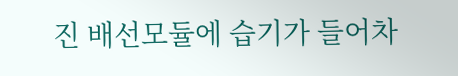진 배선모듈에 습기가 들어차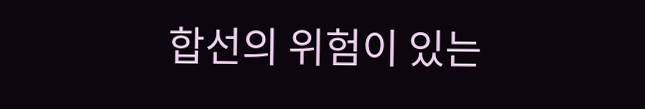합선의 위험이 있는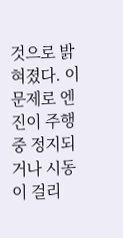것으로 밝혀졌다. 이 문제로 엔진이 주행중 정지되거나 시동이 걸리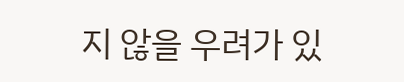지 않을 우려가 있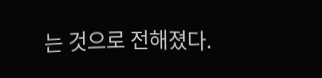는 것으로 전해졌다.